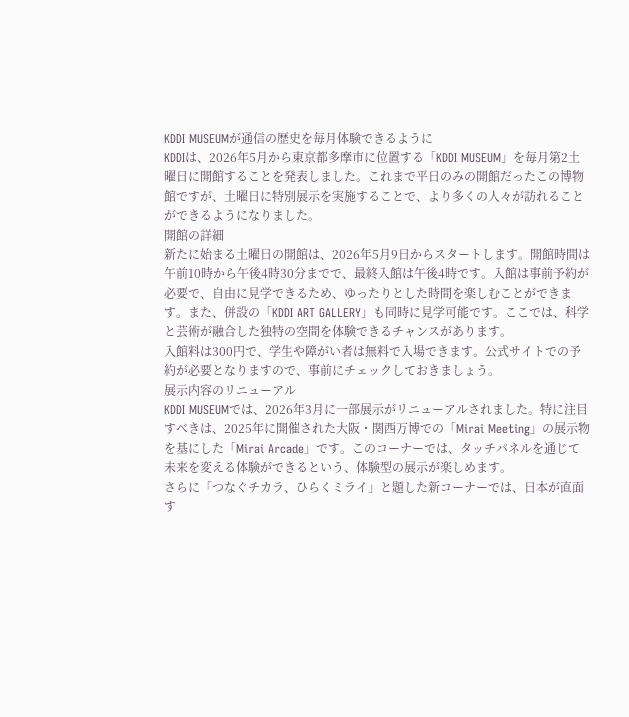KDDI MUSEUMが通信の歴史を毎月体験できるように
KDDIは、2026年5月から東京都多摩市に位置する「KDDI MUSEUM」を毎月第2土曜日に開館することを発表しました。これまで平日のみの開館だったこの博物館ですが、土曜日に特別展示を実施することで、より多くの人々が訪れることができるようになりました。
開館の詳細
新たに始まる土曜日の開館は、2026年5月9日からスタートします。開館時間は午前10時から午後4時30分までで、最終入館は午後4時です。入館は事前予約が必要で、自由に見学できるため、ゆったりとした時間を楽しむことができます。また、併設の「KDDI ART GALLERY」も同時に見学可能です。ここでは、科学と芸術が融合した独特の空間を体験できるチャンスがあります。
入館料は300円で、学生や障がい者は無料で入場できます。公式サイトでの予約が必要となりますので、事前にチェックしておきましょう。
展示内容のリニューアル
KDDI MUSEUMでは、2026年3月に一部展示がリニューアルされました。特に注目すべきは、2025年に開催された大阪・関西万博での「Mirai Meeting」の展示物を基にした「Mirai Arcade」です。このコーナーでは、タッチパネルを通じて未来を変える体験ができるという、体験型の展示が楽しめます。
さらに「つなぐチカラ、ひらくミライ」と題した新コーナーでは、日本が直面す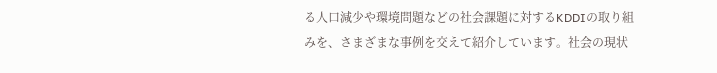る人口減少や環境問題などの社会課題に対するKDDIの取り組みを、さまざまな事例を交えて紹介しています。社会の現状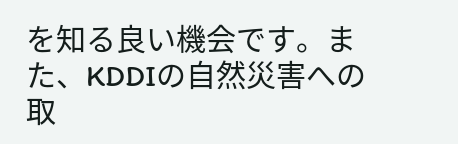を知る良い機会です。また、KDDIの自然災害への取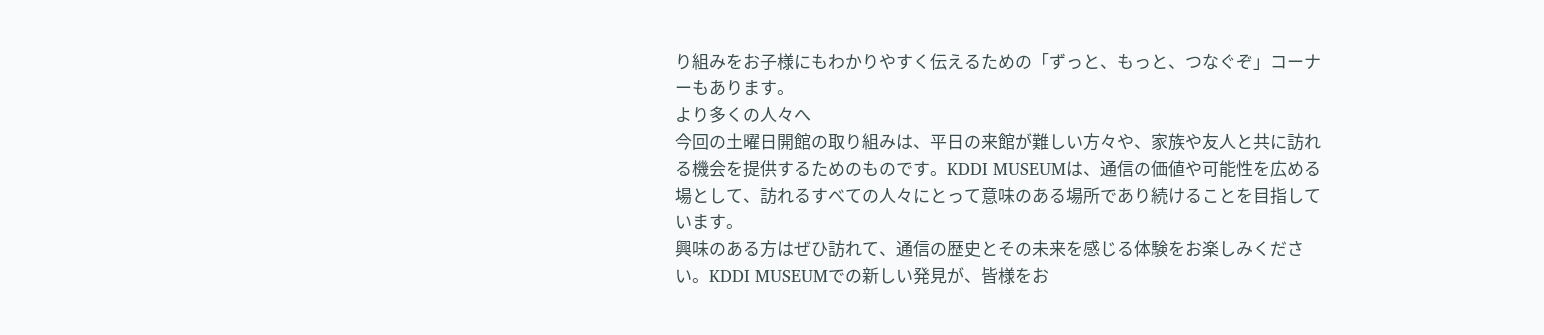り組みをお子様にもわかりやすく伝えるための「ずっと、もっと、つなぐぞ」コーナーもあります。
より多くの人々へ
今回の土曜日開館の取り組みは、平日の来館が難しい方々や、家族や友人と共に訪れる機会を提供するためのものです。KDDI MUSEUMは、通信の価値や可能性を広める場として、訪れるすべての人々にとって意味のある場所であり続けることを目指しています。
興味のある方はぜひ訪れて、通信の歴史とその未来を感じる体験をお楽しみください。KDDI MUSEUMでの新しい発見が、皆様をお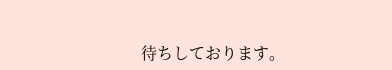待ちしております。